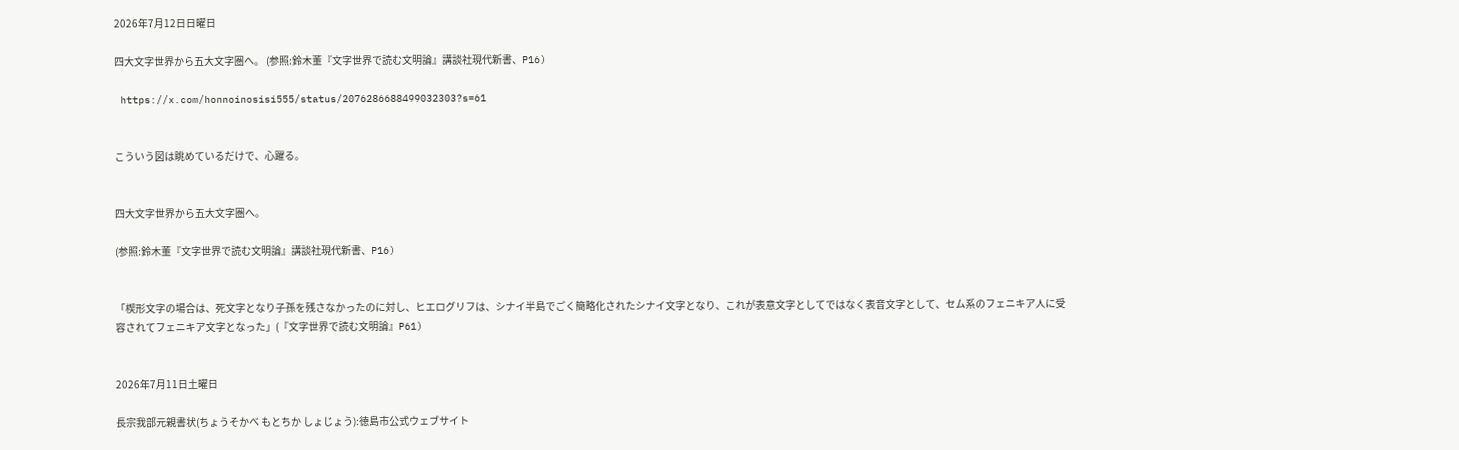2026年7月12日日曜日

四大文字世界から五大文字圏へ。 (参照:鈴木董『文字世界で読む文明論』講談社現代新書、P16)

 https://x.com/honnoinosisi555/status/2076286688499032303?s=61


こういう図は眺めているだけで、心躍る。


四大文字世界から五大文字圏へ。

(参照:鈴木董『文字世界で読む文明論』講談社現代新書、P16)


「楔形文字の場合は、死文字となり子孫を残さなかったのに対し、ヒエログリフは、シナイ半島でごく簡略化されたシナイ文字となり、これが表意文字としてではなく表音文字として、セム系のフェニキア人に受容されてフェニキア文字となった」(『文字世界で読む文明論』P61)


2026年7月11日土曜日

長宗我部元親書状(ちょうそかべ もとちか しょじょう):徳島市公式ウェブサイト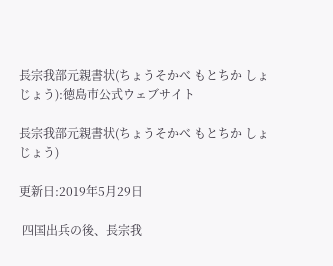長宗我部元親書状(ちょうそかべ もとちか しょじょう):徳島市公式ウェブサイト

長宗我部元親書状(ちょうそかべ もとちか しょじょう)

更新日:2019年5月29日

 四国出兵の後、長宗我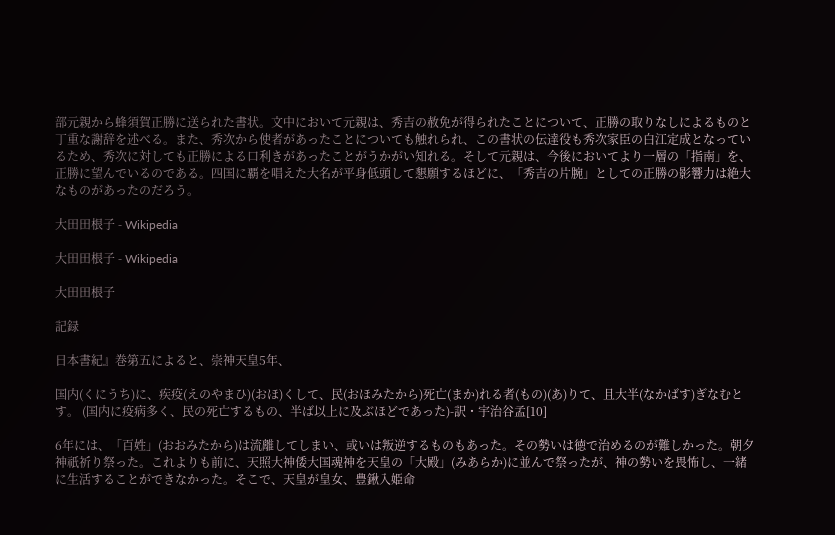部元親から蜂須賀正勝に送られた書状。文中において元親は、秀吉の赦免が得られたことについて、正勝の取りなしによるものと丁重な謝辞を述べる。また、秀次から使者があったことについても触れられ、この書状の伝達役も秀次家臣の白江定成となっているため、秀次に対しても正勝による口利きがあったことがうかがい知れる。そして元親は、今後においてより一層の「指南」を、正勝に望んでいるのである。四国に覇を唱えた大名が平身低頭して懇願するほどに、「秀吉の片腕」としての正勝の影響力は絶大なものがあったのだろう。

大田田根子 - Wikipedia

大田田根子 - Wikipedia

大田田根子

記録

日本書紀』巻第五によると、崇神天皇5年、

国内(くにうち)に、疾疫(えのやまひ)(おほ)くして、民(おほみたから)死亡(まか)れる者(もの)(あ)りて、且大半(なかばす)ぎなむとす。 (国内に疫病多く、民の死亡するもの、半ば以上に及ぶほどであった)-訳・宇治谷孟[10]

6年には、「百姓」(おおみたから)は流離してしまい、或いは叛逆するものもあった。その勢いは徳で治めるのが難しかった。朝夕神祇祈り祭った。これよりも前に、天照大神倭大国魂神を天皇の「大殿」(みあらか)に並んで祭ったが、神の勢いを畏怖し、一緒に生活することができなかった。そこで、天皇が皇女、豊鍬入姫命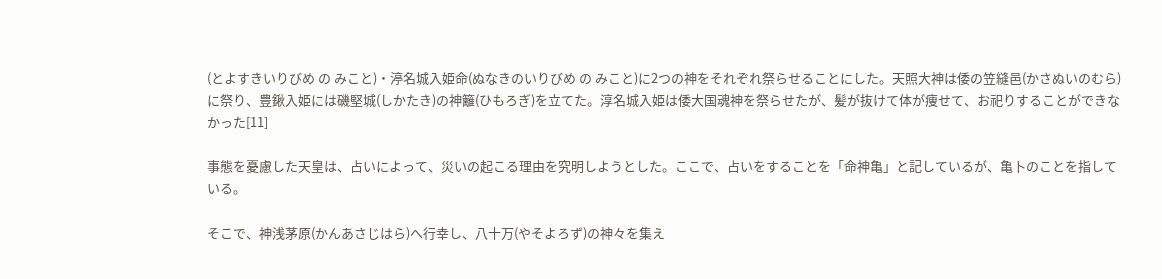(とよすきいりびめ の みこと)・渟名城入姫命(ぬなきのいりびめ の みこと)に2つの神をそれぞれ祭らせることにした。天照大神は倭の笠縫邑(かさぬいのむら)に祭り、豊鍬入姫には磯堅城(しかたき)の神籬(ひもろぎ)を立てた。淳名城入姫は倭大国魂神を祭らせたが、髪が抜けて体が痩せて、お祀りすることができなかった[11]

事態を憂慮した天皇は、占いによって、災いの起こる理由を究明しようとした。ここで、占いをすることを「命神亀」と記しているが、亀卜のことを指している。

そこで、神浅茅原(かんあさじはら)へ行幸し、八十万(やそよろず)の神々を集え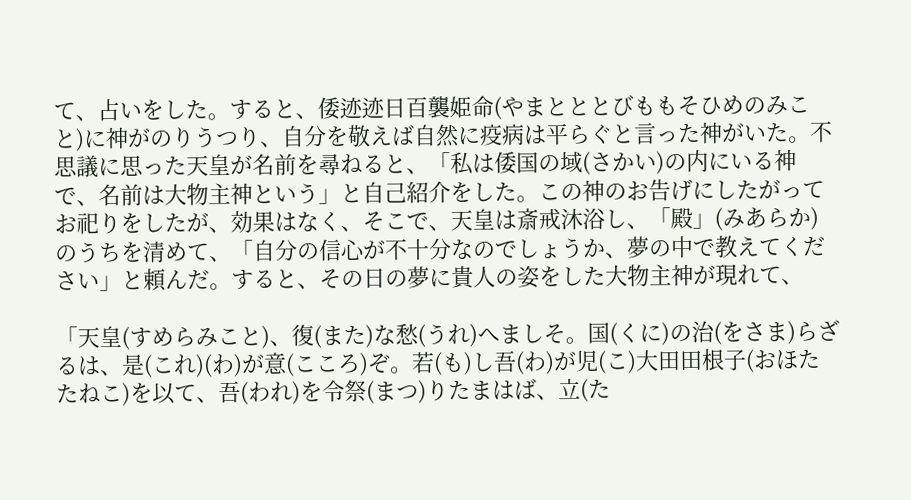て、占いをした。すると、倭迹迹日百襲姫命(やまとととびももそひめのみこと)に神がのりうつり、自分を敬えば自然に疫病は平らぐと言った神がいた。不思議に思った天皇が名前を尋ねると、「私は倭国の域(さかい)の内にいる神で、名前は大物主神という」と自己紹介をした。この神のお告げにしたがってお祀りをしたが、効果はなく、そこで、天皇は斎戒沐浴し、「殿」(みあらか)のうちを清めて、「自分の信心が不十分なのでしょうか、夢の中で教えてください」と頼んだ。すると、その日の夢に貴人の姿をした大物主神が現れて、

「天皇(すめらみこと)、復(また)な愁(うれ)へましそ。国(くに)の治(をさま)らざるは、是(これ)(わ)が意(こころ)ぞ。若(も)し吾(わ)が児(こ)大田田根子(おほたたねこ)を以て、吾(われ)を令祭(まつ)りたまはば、立(た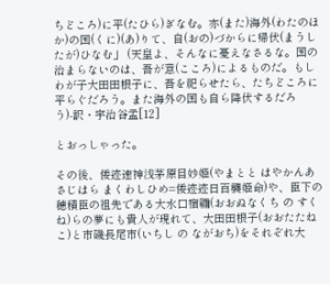ちどころ)に平(たひら)ぎなむ。亦(また)海外(わたのほか)の国(くに)(あ)りて、自(おの)づからに帰伏(まうしたが)ひなむ」 (天皇よ、そんなに憂えなさるな。国の治まらないのは、吾が意(こころ)によるものだ。もしわが子大田田根子に、吾を祀らせたら、たちどころに平らぐだろう。また海外の国も自ら降伏するだろう)-訳・宇治谷孟[12]

とおっしゃった。

その後、倭迹速神浅茅原目妙姫(やまとと はやかんあさじはら まくわしひめ=倭迹迹日百襲姫命)や、臣下の穂積臣の祖先である大水口宿禰(おおぬなくち の すくね)らの夢にも貴人が現れて、大田田根子(おおたたねこ)と市磯長尾市(いちし の ながおち)をそれぞれ大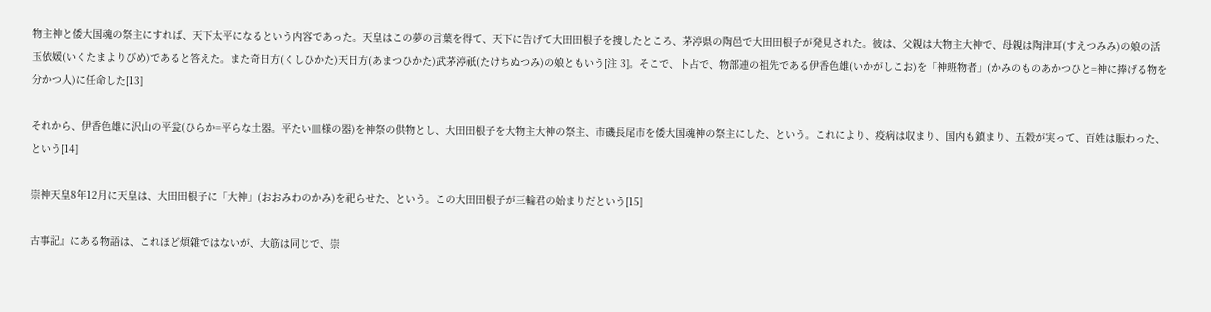物主神と倭大国魂の祭主にすれば、天下太平になるという内容であった。天皇はこの夢の言葉を得て、天下に告げて大田田根子を捜したところ、茅渟県の陶邑で大田田根子が発見された。彼は、父親は大物主大神で、母親は陶津耳(すえつみみ)の娘の活玉依媛(いくたまよりびめ)であると答えた。また奇日方(くしひかた)天日方(あまつひかた)武茅渟祇(たけちぬつみ)の娘ともいう[注 3]。そこで、卜占で、物部連の祖先である伊香色雄(いかがしこお)を「神班物者」(かみのものあかつひと=神に捧げる物を分かつ人)に任命した[13]

それから、伊香色雄に沢山の平瓮(ひらか=平らな土器。平たい皿様の器)を神祭の供物とし、大田田根子を大物主大神の祭主、市磯長尾市を倭大国魂神の祭主にした、という。これにより、疫病は収まり、国内も鎮まり、五穀が実って、百姓は賑わった、という[14]

崇神天皇8年12月に天皇は、大田田根子に「大神」(おおみわのかみ)を祀らせた、という。この大田田根子が三輪君の始まりだという[15]

古事記』にある物語は、これほど煩雜ではないが、大筋は同じで、崇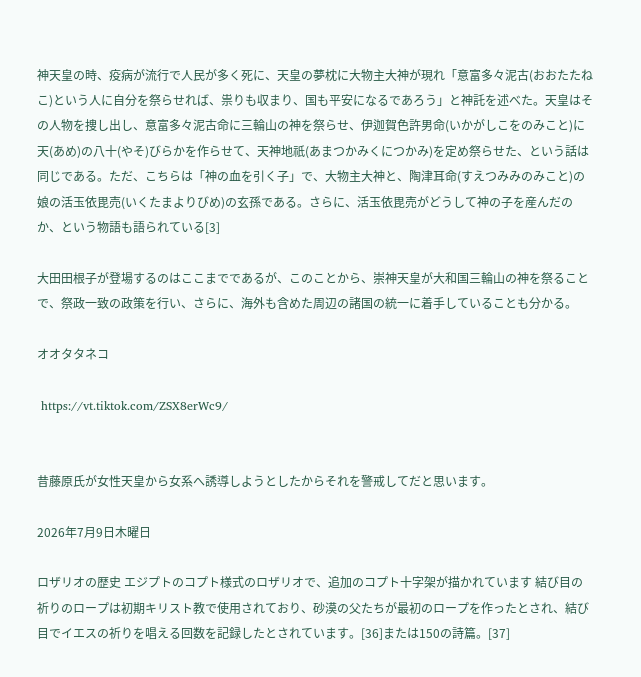神天皇の時、疫病が流行で人民が多く死に、天皇の夢枕に大物主大神が現れ「意富多々泥古(おおたたねこ)という人に自分を祭らせれば、祟りも収まり、国も平安になるであろう」と神託を述べた。天皇はその人物を捜し出し、意富多々泥古命に三輪山の神を祭らせ、伊迦賀色許男命(いかがしこをのみこと)に天(あめ)の八十(やそ)びらかを作らせて、天神地祇(あまつかみくにつかみ)を定め祭らせた、という話は同じである。ただ、こちらは「神の血を引く子」で、大物主大神と、陶津耳命(すえつみみのみこと)の娘の活玉依毘売(いくたまよりびめ)の玄孫である。さらに、活玉依毘売がどうして神の子を産んだのか、という物語も語られている[3]

大田田根子が登場するのはここまでであるが、このことから、崇神天皇が大和国三輪山の神を祭ることで、祭政一致の政策を行い、さらに、海外も含めた周辺の諸国の統一に着手していることも分かる。

オオタタネコ

 https://vt.tiktok.com/ZSX8erWc9/


昔藤原氏が女性天皇から女系へ誘導しようとしたからそれを警戒してだと思います。

2026年7月9日木曜日

ロザリオの歴史 エジプトのコプト様式のロザリオで、追加のコプト十字架が描かれています 結び目の祈りのロープは初期キリスト教で使用されており、砂漠の父たちが最初のロープを作ったとされ、結び目でイエスの祈りを唱える回数を記録したとされています。[36]または150の詩篇。[37]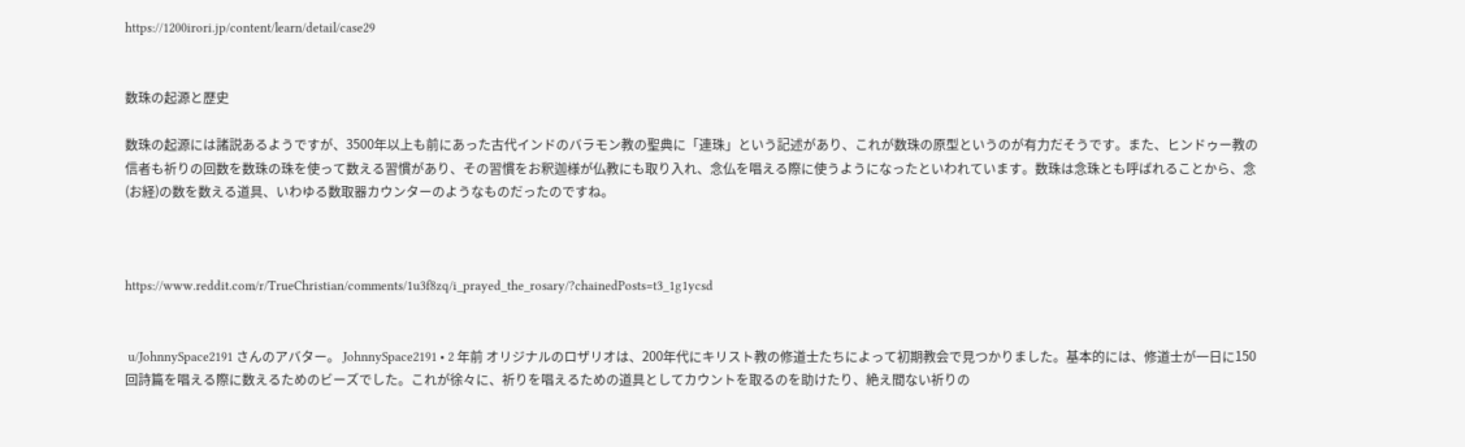https://1200irori.jp/content/learn/detail/case29


数珠の起源と歴史

数珠の起源には諸説あるようですが、3500年以上も前にあった古代インドのバラモン教の聖典に「連珠」という記述があり、これが数珠の原型というのが有力だそうです。また、ヒンドゥー教の信者も祈りの回数を数珠の珠を使って数える習慣があり、その習慣をお釈迦様が仏教にも取り入れ、念仏を唱える際に使うようになったといわれています。数珠は念珠とも呼ばれることから、念(お経)の数を数える道具、いわゆる数取器カウンターのようなものだったのですね。



https://www.reddit.com/r/TrueChristian/comments/1u3f8zq/i_prayed_the_rosary/?chainedPosts=t3_1g1ycsd


 u/JohnnySpace2191 さんのアバター。 JohnnySpace2191 • 2 年前 オリジナルのロザリオは、200年代にキリスト教の修道士たちによって初期教会で見つかりました。基本的には、修道士が一日に150回詩篇を唱える際に数えるためのビーズでした。これが徐々に、祈りを唱えるための道具としてカウントを取るのを助けたり、絶え間ない祈りの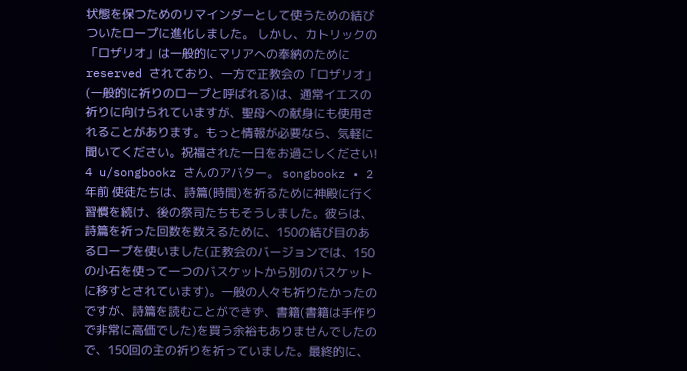状態を保つためのリマインダーとして使うための結びついたロープに進化しました。 しかし、カトリックの「ロザリオ」は一般的にマリアへの奉納のために reserved されており、一方で正教会の「ロザリオ」(一般的に祈りのロープと呼ばれる)は、通常イエスの祈りに向けられていますが、聖母への献身にも使用されることがあります。もっと情報が必要なら、気軽に聞いてください。祝福された一日をお過ごしください! 4 u/songbookz さんのアバター。 songbookz • 2 年前 使徒たちは、詩篇(時間)を祈るために神殿に行く習慣を続け、後の祭司たちもそうしました。彼らは、詩篇を祈った回数を数えるために、150の結び目のあるロープを使いました(正教会のバージョンでは、150の小石を使って一つのバスケットから別のバスケットに移すとされています)。一般の人々も祈りたかったのですが、詩篇を読むことができず、書籍(書籍は手作りで非常に高価でした)を買う余裕もありませんでしたので、150回の主の祈りを祈っていました。最終的に、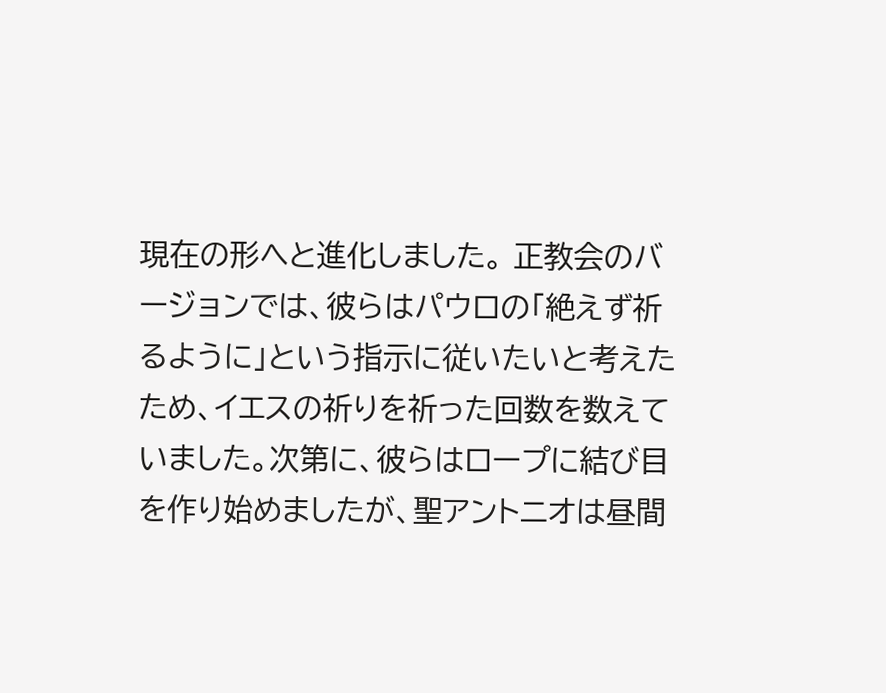現在の形へと進化しました。 正教会のバージョンでは、彼らはパウロの「絶えず祈るように」という指示に従いたいと考えたため、イエスの祈りを祈った回数を数えていました。次第に、彼らはロープに結び目を作り始めましたが、聖アントニオは昼間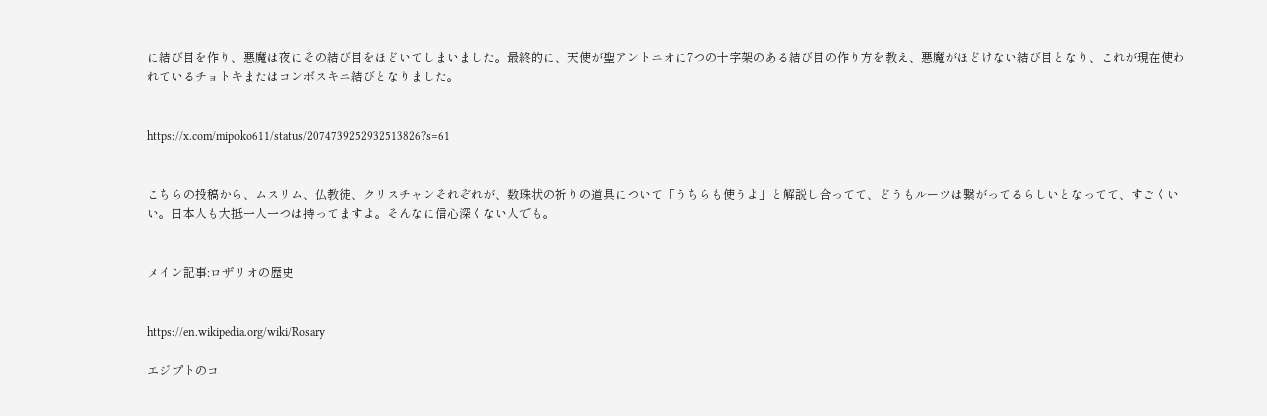に結び目を作り、悪魔は夜にその結び目をほどいてしまいました。最終的に、天使が聖アントニオに7つの十字架のある結び目の作り方を教え、悪魔がほどけない結び目となり、これが現在使われているチョトキまたはコンボスキニ結びとなりました。


https://x.com/mipoko611/status/2074739252932513826?s=61


こちらの投稿から、ムスリム、仏教徒、クリスチャンそれぞれが、数珠状の祈りの道具について「うちらも使うよ」と解説し合ってて、どうもルーツは繋がってるらしいとなってて、すごくいい。日本人も大抵一人一つは持ってますよ。そんなに信心深くない人でも。


メイン記事:ロザリオの歴史


https://en.wikipedia.org/wiki/Rosary

エジプトのコ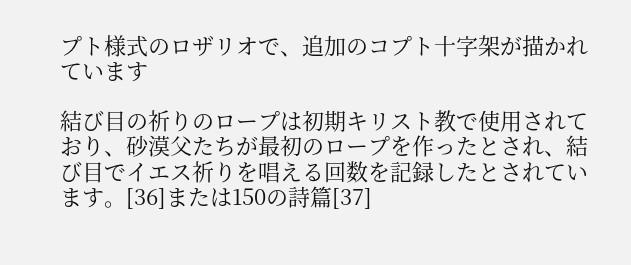プト様式のロザリオで、追加のコプト十字架が描かれています

結び目の祈りのロープは初期キリスト教で使用されており、砂漠父たちが最初のロープを作ったとされ、結び目でイエス祈りを唱える回数を記録したとされています。[36]または150の詩篇[37]